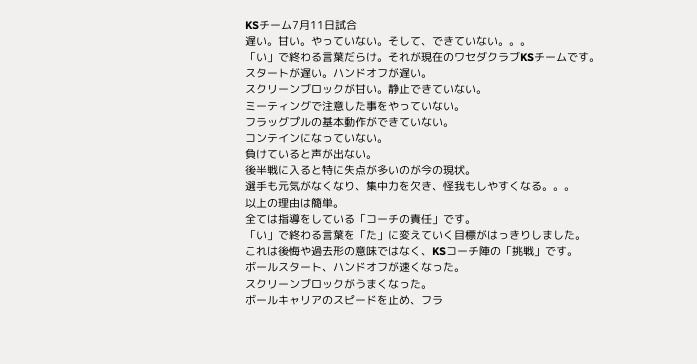KSチーム7月11日試合
遅い。甘い。やっていない。そして、できていない。。。
「い」で終わる言葉だらけ。それが現在のワセダクラブKSチームです。
スタートが遅い。ハンドオフが遅い。
スクリーンブロックが甘い。静止できていない。
ミーティングで注意した事をやっていない。
フラッグプルの基本動作ができていない。
コンテインになっていない。
負けていると声が出ない。
後半戦に入ると特に失点が多いのが今の現状。
選手も元気がなくなり、集中力を欠き、怪我もしやすくなる。。。
以上の理由は簡単。
全ては指導をしている「コーチの責任」です。
「い」で終わる言葉を「た」に変えていく目標がはっきりしました。
これは後悔や過去形の意味ではなく、KSコーチ陣の「挑戦」です。
ボールスタート、ハンドオフが速くなった。
スクリーンブロックがうまくなった。
ボールキャリアのスピードを止め、フラ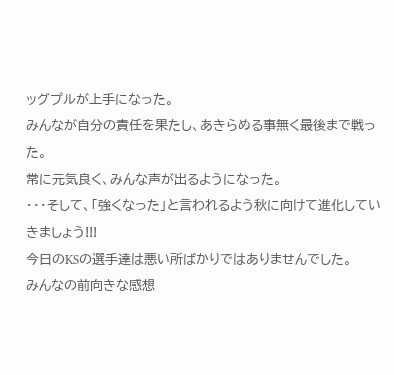ッグプルが上手になった。
みんなが自分の責任を果たし、あきらめる事無く最後まで戦った。
常に元気良く、みんな声が出るようになった。
・・・そして、「強くなった」と言われるよう秋に向けて進化していきましょう!!!
今日のKSの選手達は悪い所ばかりではありませんでした。
みんなの前向きな感想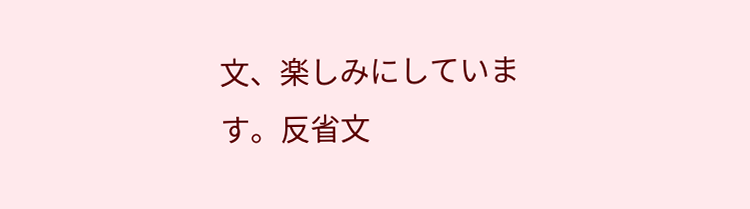文、楽しみにしています。反省文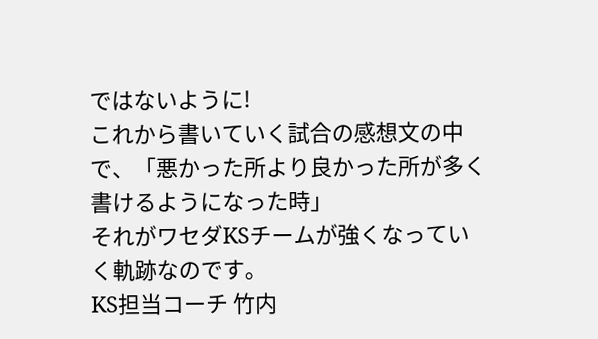ではないように!
これから書いていく試合の感想文の中で、「悪かった所より良かった所が多く書けるようになった時」
それがワセダKSチームが強くなっていく軌跡なのです。
KS担当コーチ 竹内